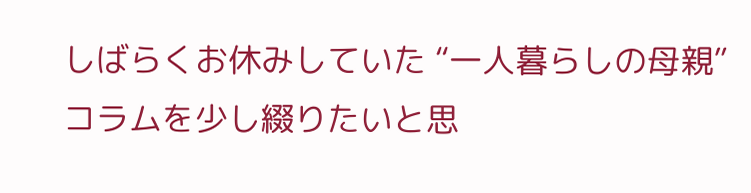しばらくお休みしていた “一人暮らしの母親” コラムを少し綴りたいと思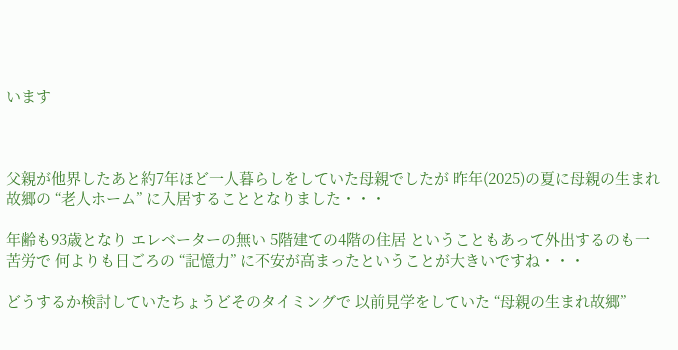います



父親が他界したあと約7年ほど一人暮らしをしていた母親でしたが 昨年(2025)の夏に母親の生まれ故郷の “老人ホーム” に入居することとなりました・・・

年齢も93歳となり エレベーターの無い 5階建ての4階の住居 ということもあって外出するのも一苦労で 何よりも日ごろの “記憶力” に不安が高まったということが大きいですね・・・

どうするか検討していたちょうどそのタイミングで 以前見学をしていた “母親の生まれ故郷”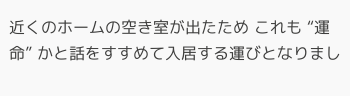近くのホームの空き室が出たため これも “運命” かと話をすすめて入居する運びとなりまし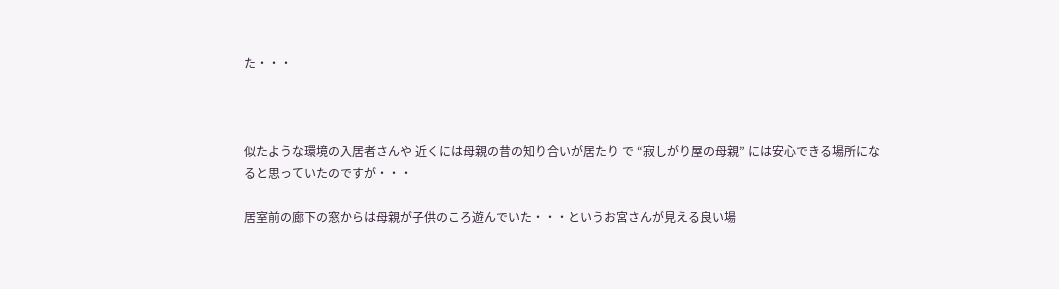た・・・



似たような環境の入居者さんや 近くには母親の昔の知り合いが居たり で “寂しがり屋の母親” には安心できる場所になると思っていたのですが・・・

居室前の廊下の窓からは母親が子供のころ遊んでいた・・・というお宮さんが見える良い場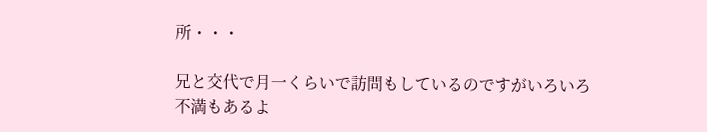所・・・

兄と交代で月一くらいで訪問もしているのですがいろいろ不満もあるよ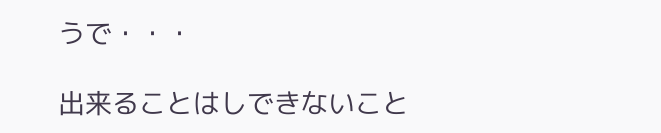うで・・・

出来ることはしできないこと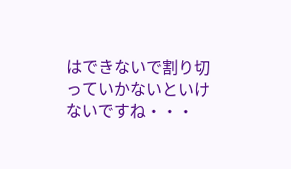はできないで割り切っていかないといけないですね・・・